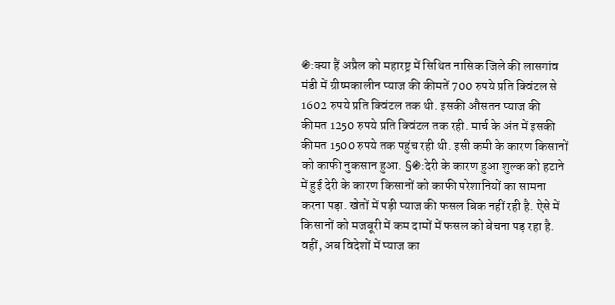֍:क्या हैं अप्रैल को महारष्ट्र में सिथित नासिक जिले की लासगांव मंडी में ग्रीष्मकालीन प्याज की कीमतें 700 रुपये प्रति क्विंटल से 1602 रुपये प्रति क्विंटल तक थी. इसकी औसतन प्याज की कीमत 1250 रुपये प्रति क्विंटल तक रही. मार्च के अंत में इसकी कीमत 1500 रुपये तक पहुंच रही थी. इसी कमी के कारण किसानों को काफी नुकसान हुआ. §֍:देरी के कारण हुआ शुल्क को हटाने में हुई देरी के कारण किसानों को काफी परेशानियों का सामना करना पड़ा. खेतों में पड़ी प्याज की फसल बिक नहीं रही है. ऐसे में किसानों को मजबूरी में कम दामों में फसल को बेचना पड़ रहा है. वहीं, अब विदेशों में प्याज का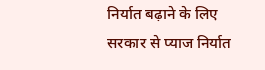निर्यात बढ़ाने के लिए सरकार से प्याज निर्यात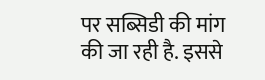पर सब्सिडी की मांग की जा रही है. इससे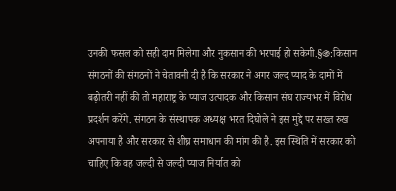उनकी फसल को सही दाम मिलेगा और नुकसान की भरपाई हो सकेगी.§֍:किसान संगठनों की संगठनों ने चेतावनी दी है कि सरकार ने अगर जल्द प्याद के दामों में बढ़ोतरी नहीं की तो महाराष्ट्र के प्याज उत्पादक और किसान संघ राज्यभर में विरोध प्रदर्शन करेंगे. संगठन के संस्थापक अध्यक्ष भरत दिघोले ने इस मुद्दे पर सख्त रुख अपनाया है और सरकार से शीघ्र समाधान की मांग की है. इस स्थिति में सरकार को चाहिए कि वह जल्दी से जल्दी प्याज निर्यात को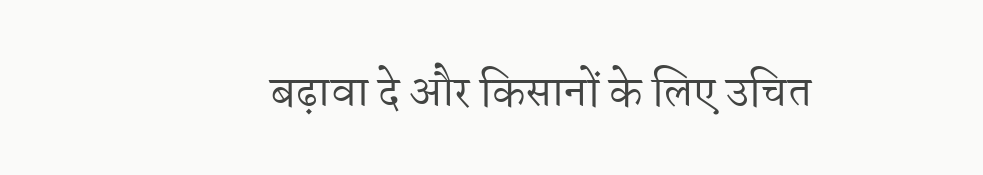बढ़ावा दे और किसानों के लिए उचित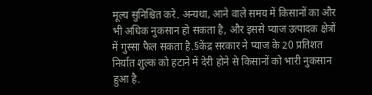मूल्य सुनिश्चित करे. अन्यथा, आने वाले समय में किसानों का और भी अधिक नुकसान हो सकता है, और इससे प्याज उत्पादक क्षेत्रों में गुस्सा फैल सकता है.§केंद्र सरकार ने प्याज के 20 प्रतिशत निर्यात शुल्क को हटाने में देरी होने से किसानों को भारी नुकसान हुआ है.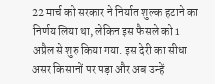22 मार्च को सरकार ने निर्यात शुल्क हटाने का निर्णय लिया था, लेकिन इस फैसले को 1 अप्रैल से शुरु किया गया. इस देरी का सीधा असर किसानों पर पड़ा और अब उन्हें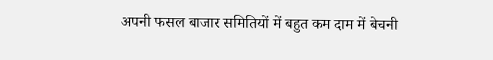अपनी फसल बाजार समितियों में बहुत कम दाम में बेचनी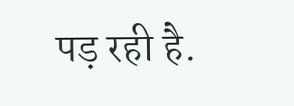पड़ रही है.